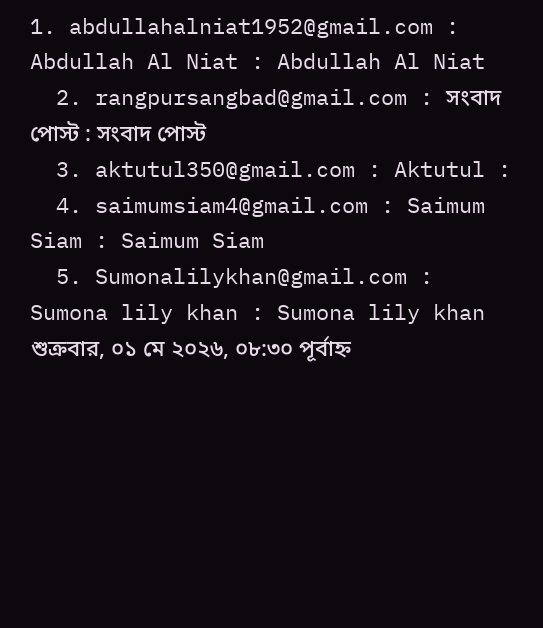1. abdullahalniat1952@gmail.com : Abdullah Al Niat : Abdullah Al Niat
  2. rangpursangbad@gmail.com : সংবাদ পোস্ট : সংবাদ পোস্ট
  3. aktutul350@gmail.com : Aktutul :
  4. saimumsiam4@gmail.com : Saimum Siam : Saimum Siam
  5. Sumonalilykhan@gmail.com : Sumona lily khan : Sumona lily khan
শুক্রবার, ০১ মে ২০২৬, ০৮:৩০ পূর্বাহ্ন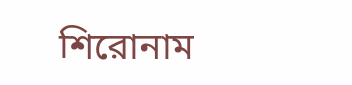শিরোনাম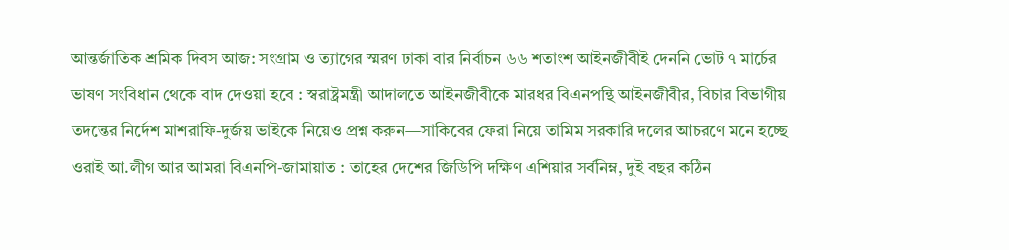আন্তর্জাতিক শ্রমিক দিবস আজ: সংগ্রাম ও ত্যাগের স্মরণ ঢাকা বার নির্বাচন ৬৬ শতাংশ আইনজীবীই দেননি ভোট ৭ মার্চের ভাষণ সংবিধান থেকে বাদ দেওয়া হবে : স্বরাষ্ট্রমন্ত্রী আদালতে আইনজীবীকে মারধর বিএনপন্থি আইনজীবীর, বিচার বিভাগীয় তদন্তের নির্দেশ মাশরাফি-দুর্জয় ভাইকে নিয়েও প্রশ্ন করুন—সাকিবের ফেরা নিয়ে তামিম সরকারি দলের আচরণে মনে হচ্ছে ওরাই আ.লীগ আর আমরা বিএনপি-জামায়াত : তাহের দেশের জিডিপি দক্ষিণ এশিয়ার সর্বনিম্ন, দুই বছর কঠিন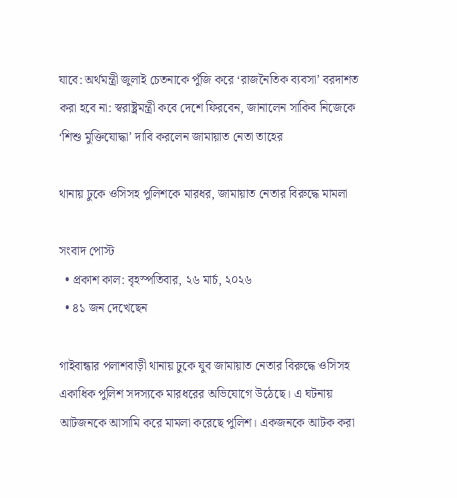যাবে: অর্থমন্ত্রী জুলাই চেতনাকে পুঁজি করে ‘রাজনৈতিক ব্যবসা’ বরদাশত করা হবে না: স্বরাষ্ট্রমন্ত্রী কবে দেশে ফিরবেন, জানালেন সাকিব নিজেকে ‘শিশু মুক্তিযোদ্ধা’ দাবি করলেন জামায়াত নেতা তাহের

থানায় ঢুকে ওসিসহ পুলিশকে মারধর, জামায়াত নেতার বিরুদ্ধে মামলা

সংবাদ পোস্ট
  • প্রকাশ কাল: বৃহস্পতিবার, ২৬ মার্চ, ২০২৬
  • ৪১ জন দেখেছেন

গাইবান্ধার পলাশবাড়ী থানায় ঢুকে যুব জামায়াত নেতার বিরুদ্ধে ওসিসহ একাধিক পুলিশ সদস্যকে মারধরের অভিযোগে উঠেছে। এ ঘটনায় আটজনকে আসামি করে মামলা করেছে পুলিশ। একজনকে আটক করা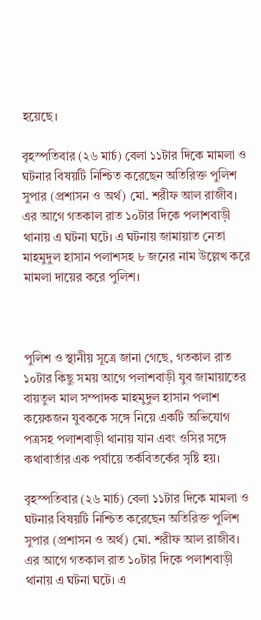হয়েছে।

বৃহস্পতিবার (২৬ মার্চ) বেলা ১১টার দিকে মামলা ও ঘটনার বিষয়টি নিশ্চিত করেছেন অতিরিক্ত পুলিশ সুপার (প্রশাসন ও অর্থ) মো. শরীফ আল রাজীব। এর আগে গতকাল রাত ১০টার দিকে পলাশবাড়ী থানায় এ ঘটনা ঘটে। এ ঘটনায় জামায়াত নেতা মাহমুদুল হাসান পলাশসহ ৮ জনের নাম উল্লেখ করে মামলা দায়ের করে পুলিশ।



পুলিশ ও স্থানীয় সূত্রে জানা গেছে, গতকাল রাত ১০টার কিছু সময় আগে পলাশবাড়ী যুব জামায়াতের বায়তুল মাল সম্পাদক মাহমুদুল হাসান পলাশ কয়েকজন যুবককে সঙ্গে নিয়ে একটি অভিযোগ পত্রসহ পলাশবাড়ী থানায় যান এবং ওসির সঙ্গে কথাবার্তার এক পর্যায়ে তর্কবিতর্কের সৃষ্টি হয়।

বৃহস্পতিবার (২৬ মার্চ) বেলা ১১টার দিকে মামলা ও ঘটনার বিষয়টি নিশ্চিত করেছেন অতিরিক্ত পুলিশ সুপার (প্রশাসন ও অর্থ) মো. শরীফ আল রাজীব। এর আগে গতকাল রাত ১০টার দিকে পলাশবাড়ী থানায় এ ঘটনা ঘটে। এ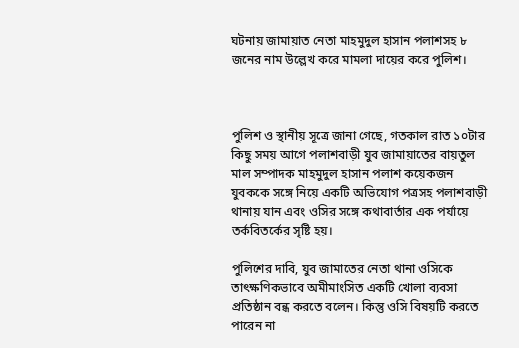ঘটনায় জামায়াত নেতা মাহমুদুল হাসান পলাশসহ ৮ জনের নাম উল্লেখ করে মামলা দায়ের করে পুলিশ।



পুলিশ ও স্থানীয় সূত্রে জানা গেছে, গতকাল রাত ১০টার কিছু সময় আগে পলাশবাড়ী যুব জামায়াতের বায়তুল মাল সম্পাদক মাহমুদুল হাসান পলাশ কয়েকজন যুবককে সঙ্গে নিয়ে একটি অভিযোগ পত্রসহ পলাশবাড়ী থানায় যান এবং ওসির সঙ্গে কথাবার্তার এক পর্যায়ে তর্কবিতর্কের সৃষ্টি হয়।

পুলিশের দাবি, যুব জামাতের নেতা থানা ওসিকে তাৎক্ষণিকভাবে অমীমাংসিত একটি খোলা ব্যবসা প্রতিষ্ঠান বন্ধ করতে বলেন। কিন্তু ওসি বিষয়টি করতে পারেন না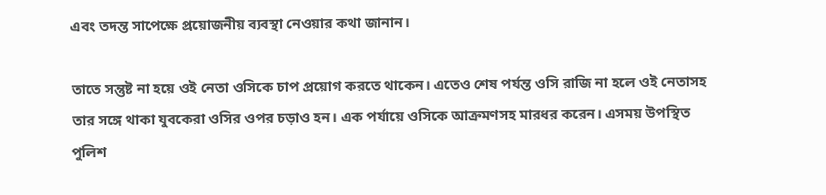এবং তদন্ত সাপেক্ষে প্রয়োজনীয় ব্যবস্থা নেওয়ার কথা জানান।

তাতে সন্তুষ্ট না হয়ে ওই নেতা ওসিকে চাপ প্রয়োগ করতে থাকেন। এতেও শেষ পর্যন্ত ওসি রাজি না হলে ওই নেতাসহ তার সঙ্গে থাকা যুবকেরা ওসির ওপর চড়াও হন। এক পর্যায়ে ওসিকে আক্রমণসহ মারধর করেন। এসময় উপস্থিত পুলিশ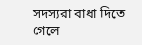সদস্যরা বাধা দিতে গেলে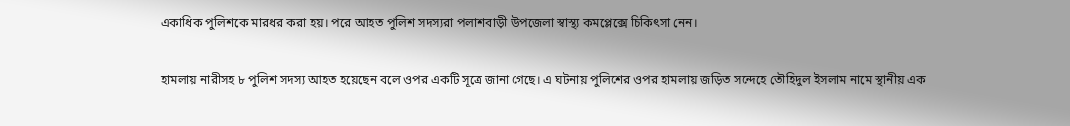একাধিক পুলিশকে মারধর করা হয়। পরে আহত পুলিশ সদস্যরা পলাশবাড়ী উপজেলা স্বাস্থ্য কমপ্লেক্সে চিকিৎসা নেন।

হামলায় নারীসহ ৮ পুলিশ সদস্য আহত হয়েছেন বলে ওপর একটি সূত্রে জানা গেছে। এ ঘটনায় পুলিশের ওপর হামলায় জড়িত সন্দেহে তৌহিদুল ইসলাম নামে স্থানীয় এক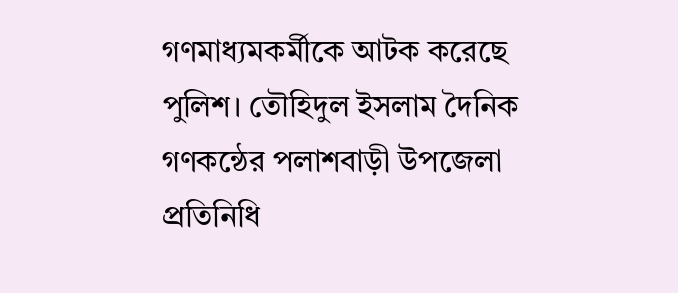গণমাধ্যমকর্মীকে আটক করেছে পুলিশ। তৌহিদুল ইসলাম দৈনিক গণকন্ঠের পলাশবাড়ী উপজেলা প্রতিনিধি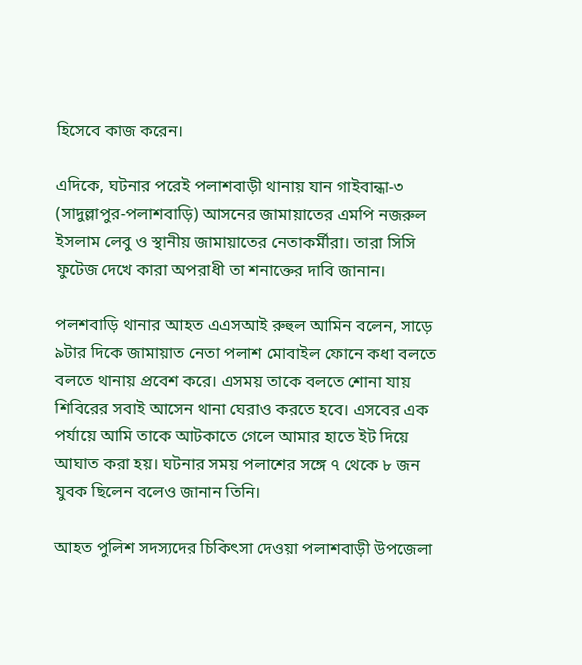হিসেবে কাজ করেন।

এদিকে, ঘটনার পরেই পলাশবাড়ী থানায় যান গাইবান্ধা-৩ (সাদুল্লাপুর-পলাশবাড়ি) আসনের জামায়াতের এমপি নজরুল ইসলাম লেবু ও স্থানীয় জামায়াতের নেতাকর্মীরা। তারা সিসি ফুটেজ দেখে কারা অপরাধী তা শনাক্তের দাবি জানান।

পলশবাড়ি থানার আহত এএসআই রুহুল আমিন বলেন, সাড়ে ৯টার দিকে জামায়াত নেতা পলাশ মোবাইল ফোনে কধা বলতে বলতে থানায় প্রবেশ করে। এসময় তাকে বলতে শোনা যায় শিবিরের সবাই আসেন থানা ঘেরাও করতে হবে। এসবের এক পর্যায়ে আমি তাকে আটকাতে গেলে আমার হাতে ইট দিয়ে আঘাত করা হয়। ঘটনার সময় পলাশের সঙ্গে ৭ থেকে ৮ জন যুবক ছিলেন বলেও জানান তিনি।

আহত পুলিশ সদস্যদের চিকিৎসা দেওয়া পলাশবাড়ী উপজেলা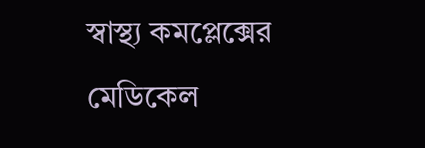স্বাস্থ্য কমপ্লেক্সের মেডিকেল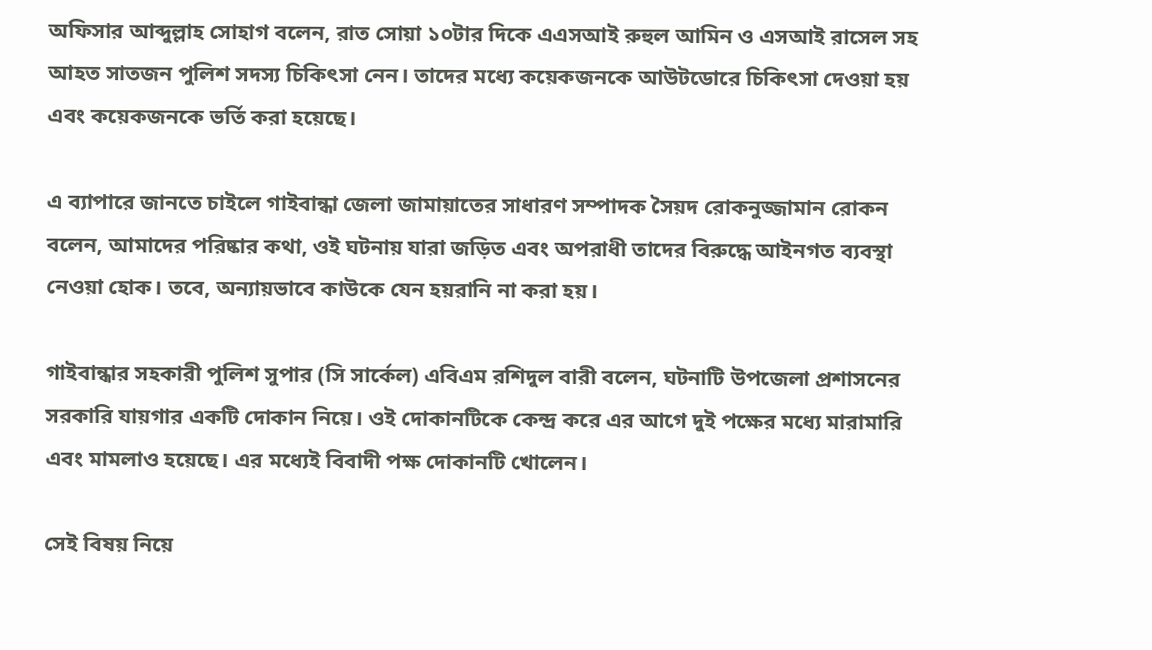অফিসার আব্দুল্লাহ সোহাগ বলেন, রাত সোয়া ১০টার দিকে এএসআই রুহুল আমিন ও এসআই রাসেল সহ আহত সাতজন পুলিশ সদস্য চিকিৎসা নেন। তাদের মধ্যে কয়েকজনকে আউটডোরে চিকিৎসা দেওয়া হয় এবং কয়েকজনকে ভর্তি করা হয়েছে।

এ ব্যাপারে জানতে চাইলে গাইবান্ধা জেলা জামায়াতের সাধারণ সম্পাদক সৈয়দ রোকনুজ্জামান রোকন বলেন, আমাদের পরিষ্কার কথা, ওই ঘটনায় যারা জড়িত এবং অপরাধী তাদের বিরুদ্ধে আইনগত ব্যবস্থা নেওয়া হোক। তবে, অন্যায়ভাবে কাউকে যেন হয়রানি না করা হয়।

গাইবান্ধার সহকারী পুলিশ সুপার (সি সার্কেল) এবিএম রশিদুল বারী বলেন, ঘটনাটি উপজেলা প্রশাসনের সরকারি যায়গার একটি দোকান নিয়ে। ওই দোকানটিকে কেন্দ্র করে এর আগে দুই পক্ষের মধ্যে মারামারি এবং মামলাও হয়েছে। এর মধ্যেই বিবাদী পক্ষ দোকানটি খোলেন।

সেই বিষয় নিয়ে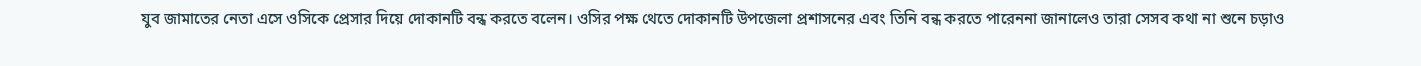যুব জামাতের নেতা এসে ওসিকে প্রেসার দিয়ে দোকানটি বন্ধ করতে বলেন। ওসির পক্ষ থেতে দোকানটি উপজেলা প্রশাসনের এবং তিনি বন্ধ করতে পারেননা জানালেও তারা সেসব কথা না শুনে চড়াও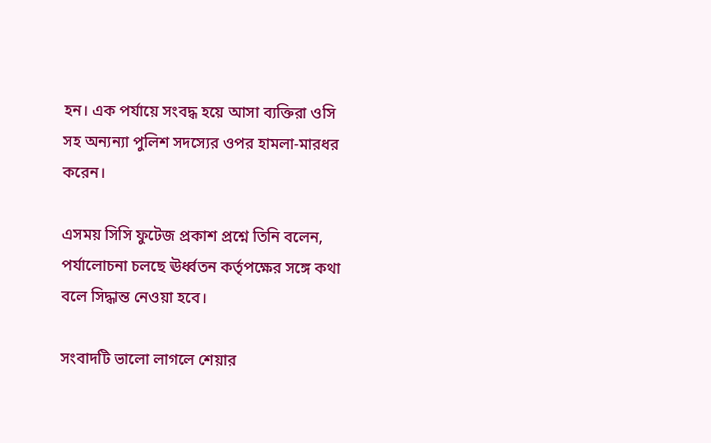হন। এক পর্যায়ে সংবদ্ধ হয়ে আসা ব্যক্তিরা ওসি সহ অন্যন্যা পুলিশ সদস্যের ওপর হামলা-মারধর করেন।

এসময় সিসি ফুটেজ প্রকাশ প্রশ্নে তিনি বলেন, পর্যালোচনা চলছে ঊর্ধ্বতন কর্তৃপক্ষের সঙ্গে কথা বলে সিদ্ধান্ত নেওয়া হবে।

সংবাদটি ভালো লাগলে শেয়ার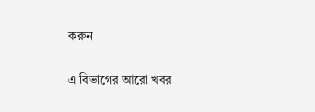করুন

এ বিভাগের আরো খবর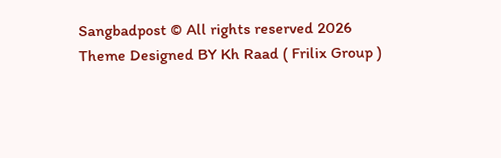Sangbadpost © All rights reserved 2026
Theme Designed BY Kh Raad ( Frilix Group )